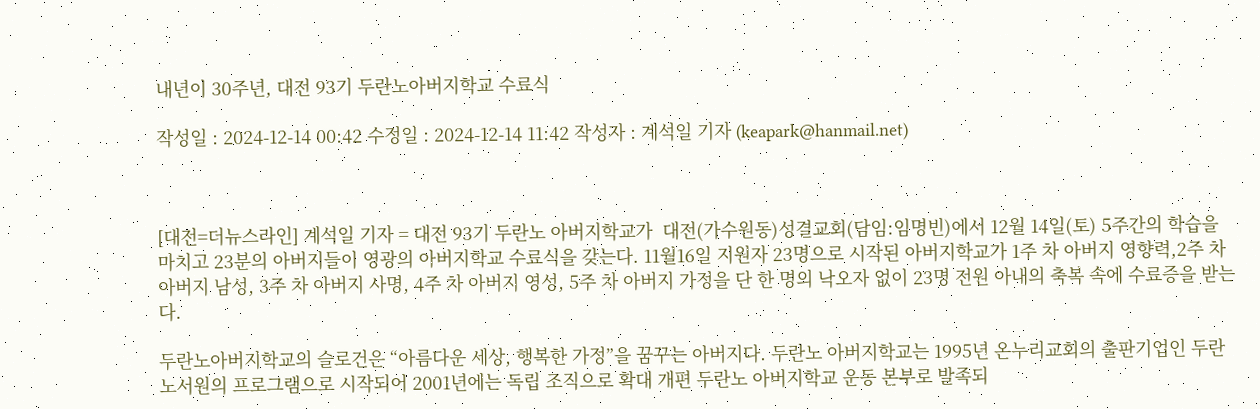내년이 30주년, 대전 93기 두란노아버지학교 수료식

작성일 : 2024-12-14 00:42 수정일 : 2024-12-14 11:42 작성자 : 계석일 기자 (keapark@hanmail.net)



[대전=더뉴스라인] 계석일 기자 = 대전 93기 두란노 아버지학교가  대전(가수원동)성결교회(담임:임명빈)에서 12월 14일(토) 5주간의 학습을 마치고 23분의 아버지들이 영광의 아버지학교 수료식을 갖는다. 11월16일 지원자 23명으로 시작된 아버지학교가 1주 차 아버지 영향력,2주 차 아버지 남성, 3주 차 아버지 사명, 4주 차 아버지 영성, 5주 차 아버지 가정을 단 한 명의 낙오자 없이 23명 전원 아내의 축복 속에 수료증을 받는다.

두란노아버지학교의 슬로건은 “아름다운 세상, 행복한 가정”을 꿈꾸는 아버지다. 두란노 아버지학교는 1995년 온누리교회의 출판기업인 두란노서원의 프로그램으로 시작되어 2001년에는 독립 조직으로 확대 개편 두란노 아버지학교 운동 본부로 발족되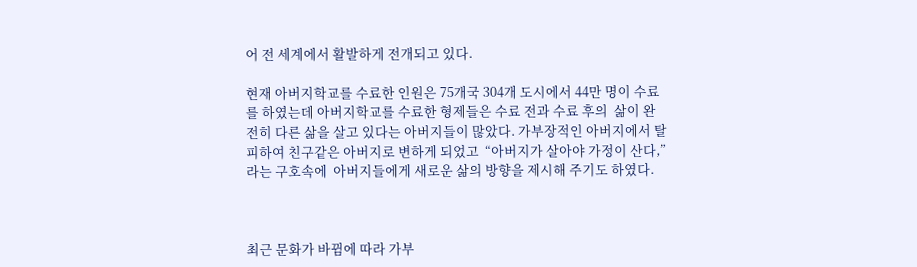어 전 세계에서 활발하게 전개되고 있다.

현재 아버지학교를 수료한 인원은 75개국 304개 도시에서 44만 명이 수료를 하였는데 아버지학교를 수료한 형제들은 수료 전과 수료 후의  삶이 완전히 다른 삶을 살고 있다는 아버지들이 많았다. 가부장적인 아버지에서 탈피하여 친구같은 아버지로 변하게 되었고  “아버지가 살아야 가정이 산다,”라는 구호속에  아버지들에게 새로운 삶의 방향을 제시해 주기도 하였다.



최근 문화가 바뀜에 따라 가부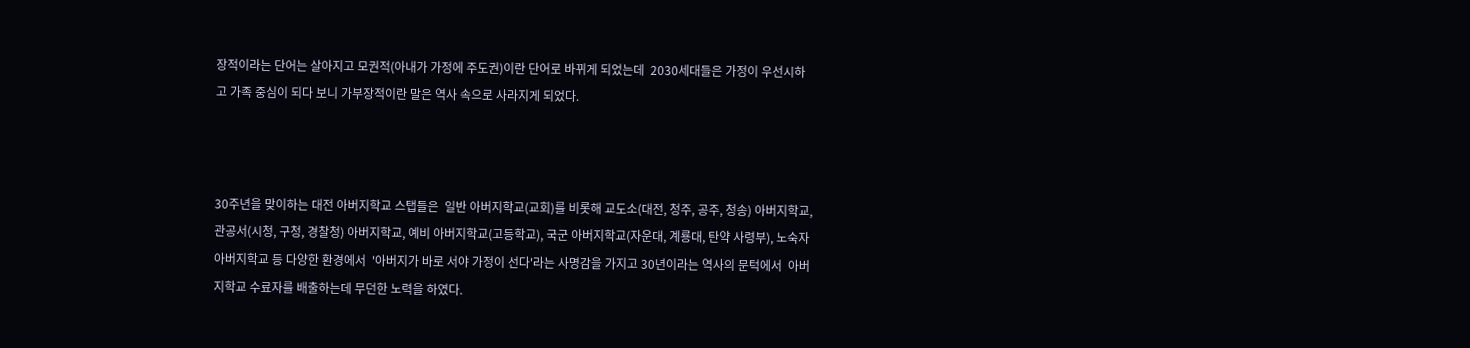장적이라는 단어는 살아지고 모권적(아내가 가정에 주도권)이란 단어로 바뀌게 되었는데  2030세대들은 가정이 우선시하고 가족 중심이 되다 보니 가부장적이란 말은 역사 속으로 사라지게 되었다.



30주년을 맞이하는 대전 아버지학교 스탭들은  일반 아버지학교(교회)를 비롯해 교도소(대전, 청주, 공주, 청송) 아버지학교, 관공서(시청, 구청, 경찰청) 아버지학교, 예비 아버지학교(고등학교), 국군 아버지학교(자운대, 계룡대, 탄약 사령부), 노숙자 아버지학교 등 다양한 환경에서  '아버지가 바로 서야 가정이 선다'라는 사명감을 가지고 30년이라는 역사의 문턱에서  아버지학교 수료자를 배출하는데 무던한 노력을 하였다.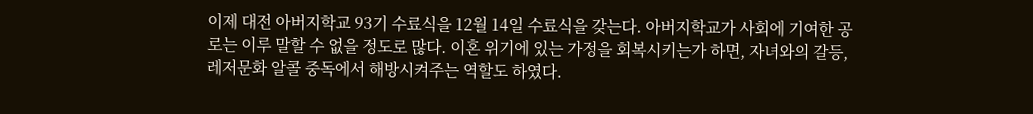이제 대전 아버지학교 93기 수료식을 12월 14일 수료식을 갖는다. 아버지학교가 사회에 기여한 공로는 이루 말할 수 없을 정도로 많다. 이혼 위기에 있는 가정을 회복시키는가 하면, 자녀와의 갈등, 레저문화 알콜 중독에서 해방시켜주는 역할도 하였다.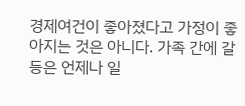경제여건이 좋아졌다고 가정이 좋아지는 것은 아니다. 가족 간에 갈등은 언제나 일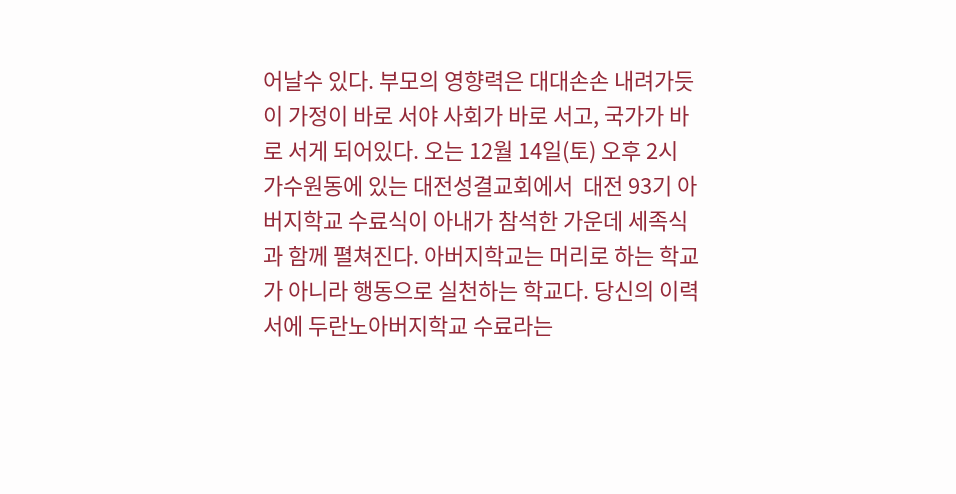어날수 있다. 부모의 영향력은 대대손손 내려가듯이 가정이 바로 서야 사회가 바로 서고, 국가가 바로 서게 되어있다. 오는 12월 14일(토) 오후 2시 가수원동에 있는 대전성결교회에서  대전 93기 아버지학교 수료식이 아내가 참석한 가운데 세족식과 함께 펼쳐진다. 아버지학교는 머리로 하는 학교가 아니라 행동으로 실천하는 학교다. 당신의 이력서에 두란노아버지학교 수료라는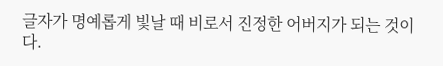글자가 명예롭게 빛날 때 비로서 진정한 어버지가 되는 것이다.